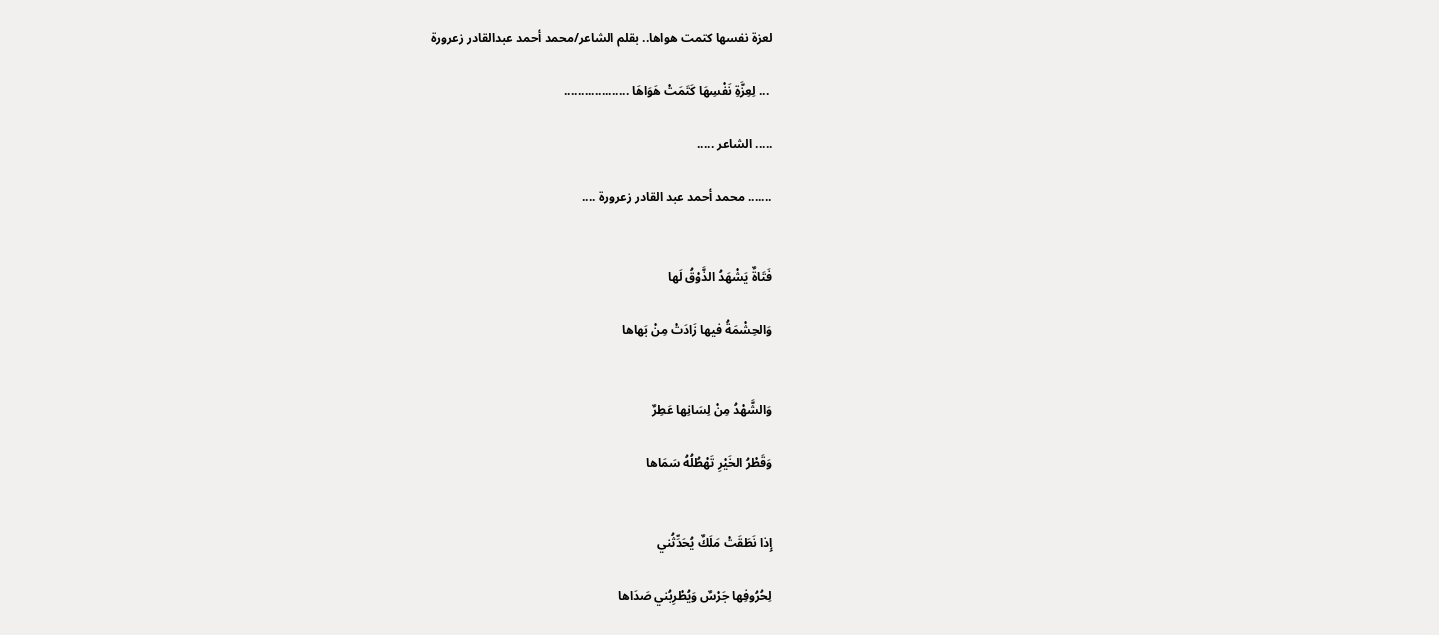لعزة نفسها كتمت هواها.. بقلم الشاعر/محمد أحمد عبدالقادر زعرورة

 ... لِعِزَّةِ نَفْسِهَا كَتَمَتْ هَوَاهَا ...................

..... الشاعر .....

....... محمد أحمد عبد القادر زعرورة ....


فَتَاةٌ يَشْهَدُ الذَّوْقُ لَها

وَالحِشْمَةُ فيها زَادَتْ مِنْ بَهاها


وَالشَّهْدُ مِنْ لِسَانِها عَطِرٌ

وَقَطْرُ الخَيْرِ تَهْطُلُهُ سَمَاها


إِذا نَطَقَتْ مَلَكٌ يُحَدِّثُني

لِحُرُوفِها جَرْسٌ وَيُطْرِبُني صَدَاها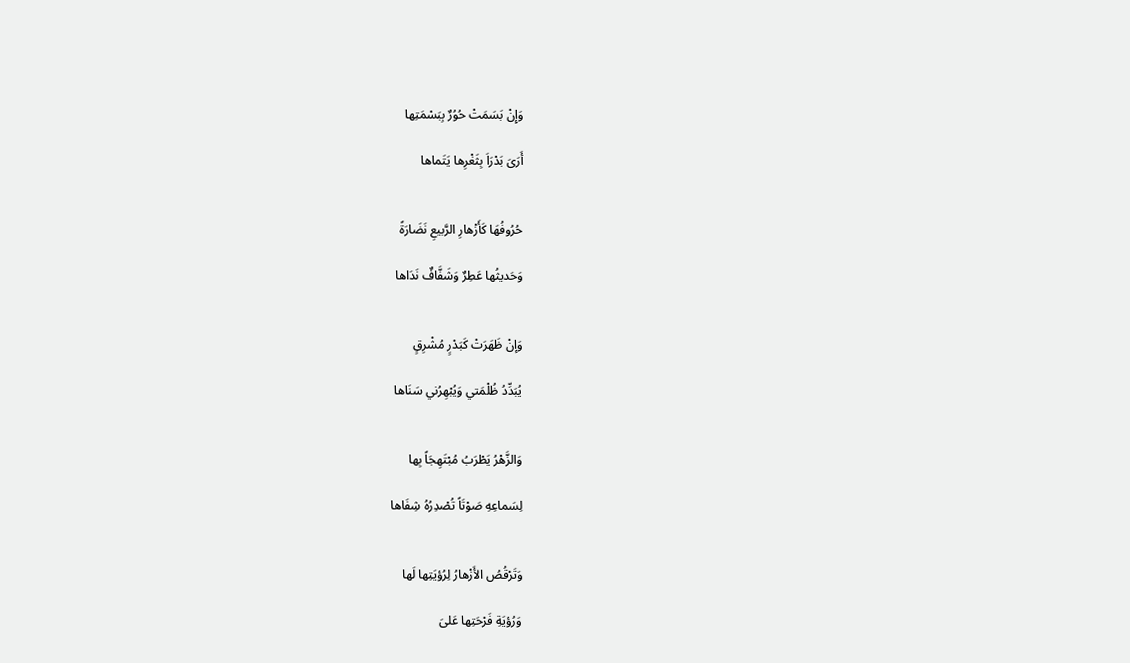وَإِنْ بَسَمَتْ حُوُرٌ بِبَسْمَتِها

أَرَىَ بَدْرَاَ بِثَغْرِها يَتَماها


حُرُوفُهَا كَأَزْهارِ الرَّبيعِ نَضَارَةً

وَحَديثُها عَطِرٌ وَشَفَّافٌ نَدَاها


وَإنْ ظَهَرَتْ كَبَدْرٍ مُشْرِقٍ

يُبَدِّدُ ظُلْمَتي وَيُبْهِرُني سَنَاها


وَالزَّهْرُ يَطْرَبُ مُبْتَهِجَاً بِها

لِسَماعِهِ صَوْتَاً تُصْدِرُهُ شِفَاها


وَتَرْقُصُ الأَزْهارُ لِرُؤيَتِها لَها

وَرُؤيَةِ فَرْحَتِها عَلىَ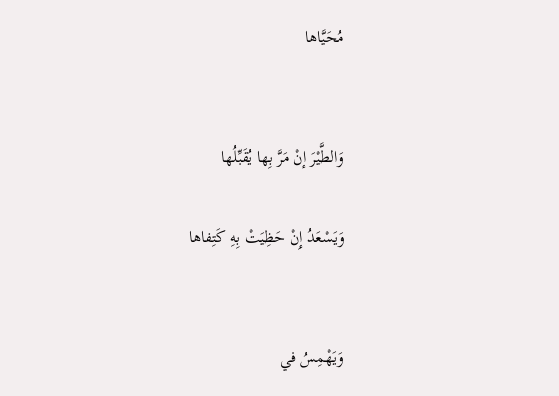مُحَيَّاها


وَالطَّيْرَ إنْ مَرَّ بِها يُقَبِّلُها

وَيَسْعَدُ إِنْ حَظِيَتْ بِهِ كَتِفاها


وَيَهْمِسُ في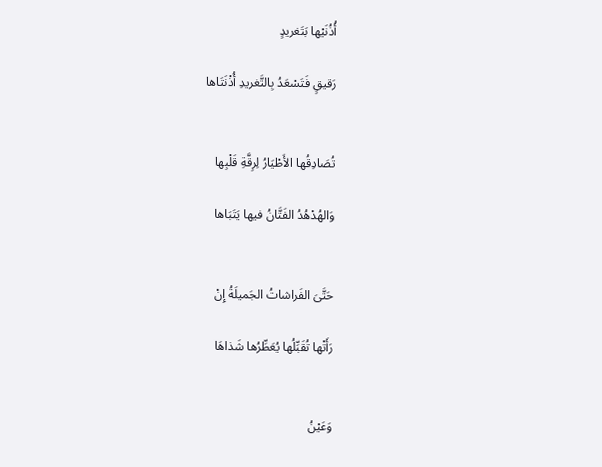أُذُنَيْها بَتَغريدٍ

رَقيقٍ فَتَسْعَدُ بِالتَّغريدِ أُذْنَتَاها


تُصَادِقُها الأَطْيَارُ لِرِقَّةِ قَلْبِها

وَالهُدْهُدُ الفَتَّانُ فيها يَتَبَاها


حَتَّىَ الفَراشاتُ الجَميلَةُ إِنْ

رَأَتْها تُقَبِّلُها يُعَطِّرُها شَذاهَا


وَعَيْنُ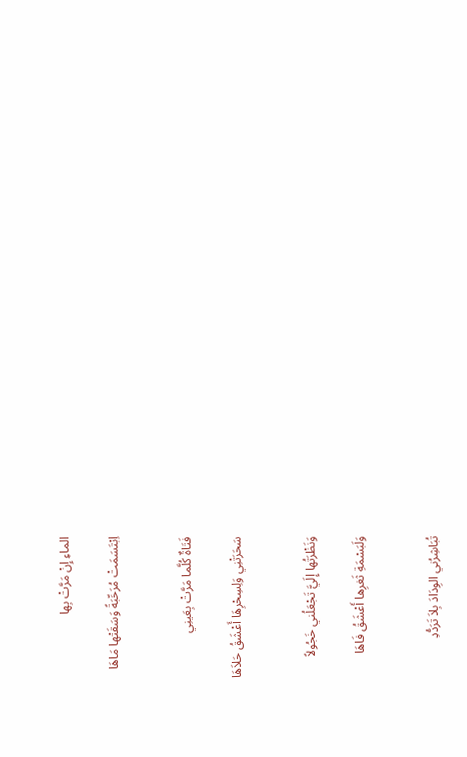الماءِ إِنْ مَرَّتْ بِها

اِبْتَسَمَتْ مُرَحِّبَةً وَسَقَتْها مَاهَا


فَتَاةٌ كُلَّما مَرَّتْ بِعَينِي

سَحَرَتْنِي وَلِسِحْرِهَا أَعْشَقُ حَلاَهَا


وَنَظْرَتُها إِلَيَّ تَجْعَلُني خَجُولاً

وَلَبَسْمَةِ ثَغرِها أَعْشَقُ فَاهَا


تُبَاشِرُني الوِدَادَ بِلاَ تَرَدُّدِ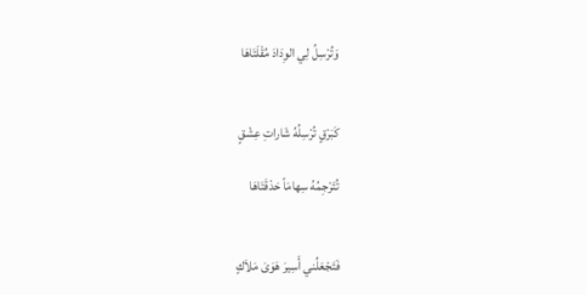وَتُرْسِلُ لِي الوِدَادَ مُقْلَتَاهَا


كَبَرْقٍ تُرْسِلُهُ شَاراتِ عِشْقٍ

تُتَرْجِمُهُ سِهامَاً حَدْقَتَاهَا


فَتَجْعَلُني أَسِيرَ هَوَىَ مَلاَكٍ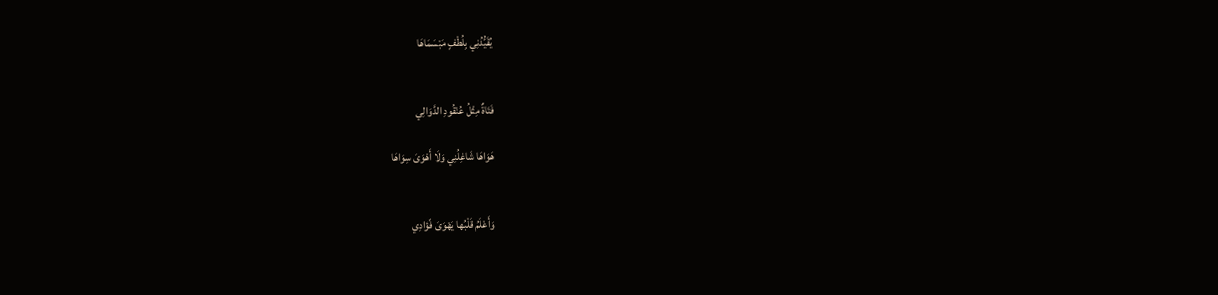يُقَيُّدُنِي بِلُطْفٍ مَبْسَمَاهَا


فَتَاةٌ مِثْلُ عُنْقُودِ الدَّوَالِي

هَوَاهَا شَاغِلُنِي وَلَا أَهْوَىَ سِوَاهَا


وَأَعْلَمُ قَلْبُها يَهْوَىَ فًؤادِي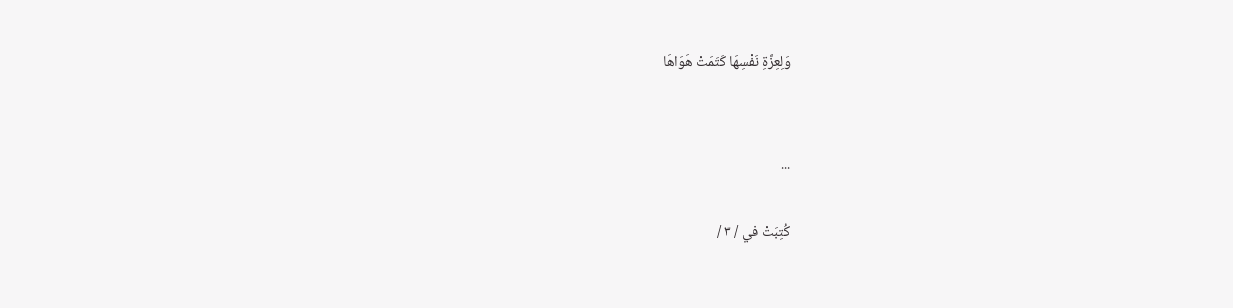وَلِعِزَّةِ نَفْسِهَا كَتَمَتْ هَوَاهَا


...

كُتِبَتْ في / ٣ /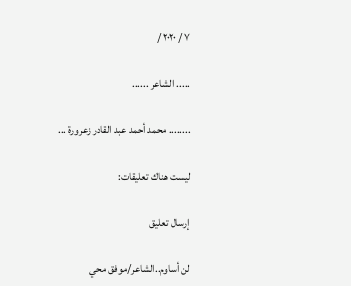٧ / ٢٠٢٠ /

..... الشاعر ......

........ محمد أحمد عبد القادر زعرورة ...

ليست هناك تعليقات:

إرسال تعليق

لن أساوم..الشاعر/موفق محي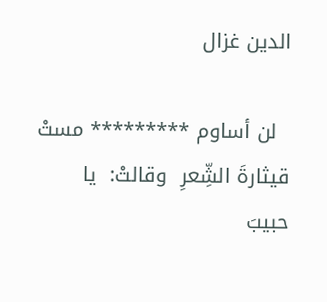الدين غزال

  لن أساوم ********* مستْ قيثارةَ الشِّعرِ  وقالتْ:  يا حبيبَ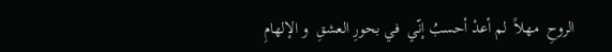الروحِ  مهلاً  لم أعدْ أحسبُ إنّي  في بحورِ العشقِ  و الإلهامِ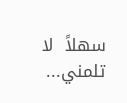سهلاً  لا تلمني...